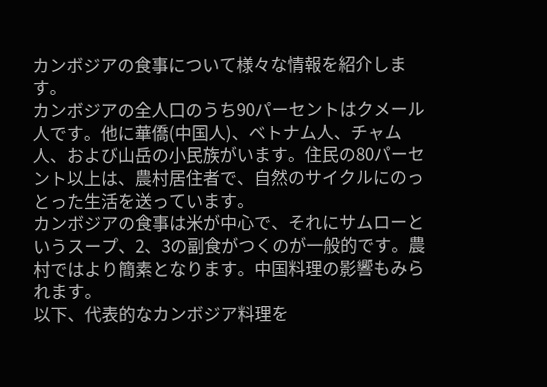カンボジアの食事について様々な情報を紹介します。
カンボジアの全人口のうち90パーセントはクメール人です。他に華僑(中国人)、ベトナム人、チャム人、および山岳の小民族がいます。住民の80パーセント以上は、農村居住者で、自然のサイクルにのっとった生活を送っています。
カンボジアの食事は米が中心で、それにサムローというスープ、2、3の副食がつくのが一般的です。農村ではより簡素となります。中国料理の影響もみられます。
以下、代表的なカンボジア料理を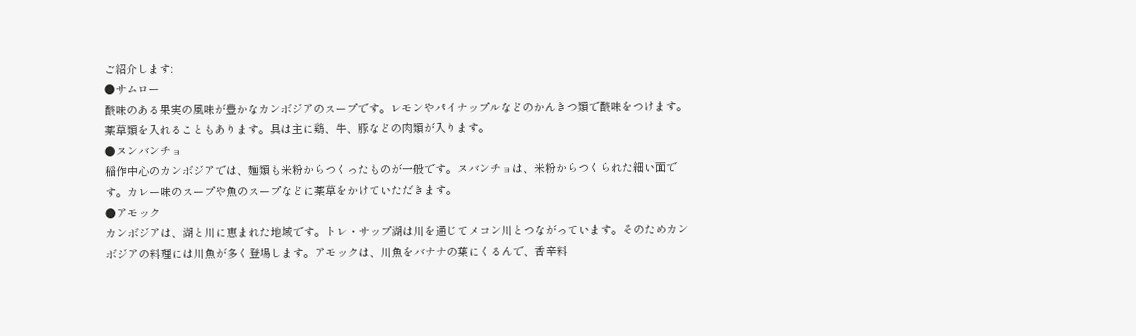ご紹介します:
●サムロー
酸味のある果実の風味が豊かなカンボジアのスープです。レモンやパイナップルなどのかんきつ類で酸味をつけます。薬草類を入れることもあります。具は主に鶏、牛、豚などの肉類が入ります。
●ヌンバンチョ
稲作中心のカンボジアでは、麺類も米粉からつくったものが一般です。ヌバンチョは、米粉からつくられた細い面です。カレー味のスープや魚のスープなどに薬草をかけていただきます。
●アモック
カンボジアは、湖と川に恵まれた地域です。トレ・サップ湖は川を通じてメコン川とつながっています。そのためカンボジアの料理には川魚が多く登場します。アモックは、川魚をバナナの葉にくるんで、香辛料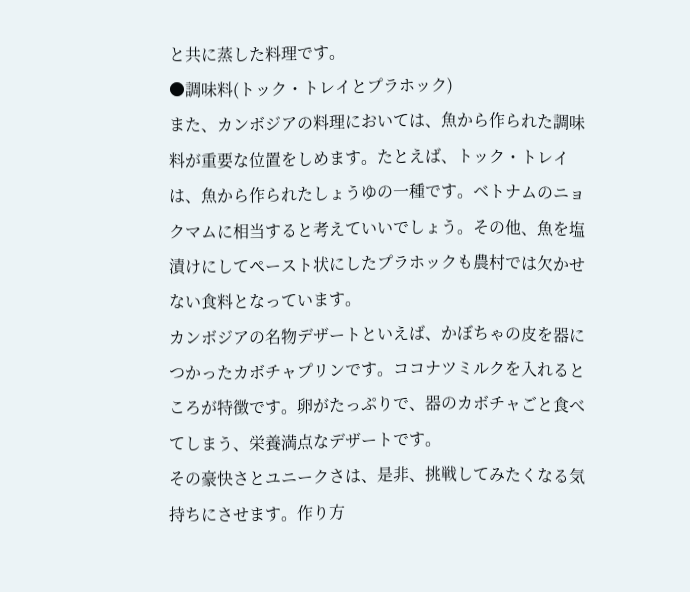と共に蒸した料理です。
●調味料(トック・トレイとプラホック)
また、カンボジアの料理においては、魚から作られた調味料が重要な位置をしめます。たとえば、トック・トレイは、魚から作られたしょうゆの一種です。ベトナムのニョクマムに相当すると考えていいでしょう。その他、魚を塩漬けにしてペースト状にしたプラホックも農村では欠かせない食料となっています。
カンボジアの名物デザートといえば、かぼちゃの皮を器につかったカボチャプリンです。ココナツミルクを入れるところが特徴です。卵がたっぷりで、器のカボチャごと食べてしまう、栄養満点なデザートです。
その豪快さとユニークさは、是非、挑戦してみたくなる気持ちにさせます。作り方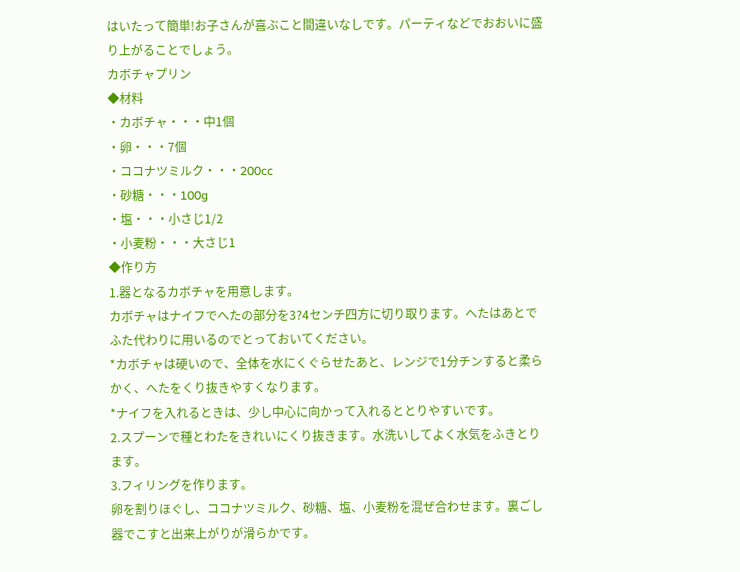はいたって簡単!お子さんが喜ぶこと間違いなしです。パーティなどでおおいに盛り上がることでしょう。
カボチャプリン
◆材料
・カボチャ・・・中1個
・卵・・・7個
・ココナツミルク・・・200cc
・砂糖・・・100g
・塩・・・小さじ1/2
・小麦粉・・・大さじ1
◆作り方
1.器となるカボチャを用意します。
カボチャはナイフでへたの部分を3?4センチ四方に切り取ります。へたはあとでふた代わりに用いるのでとっておいてください。
*カボチャは硬いので、全体を水にくぐらせたあと、レンジで1分チンすると柔らかく、へたをくり抜きやすくなります。
*ナイフを入れるときは、少し中心に向かって入れるととりやすいです。
2.スプーンで種とわたをきれいにくり抜きます。水洗いしてよく水気をふきとります。
3.フィリングを作ります。
卵を割りほぐし、ココナツミルク、砂糖、塩、小麦粉を混ぜ合わせます。裏ごし器でこすと出来上がりが滑らかです。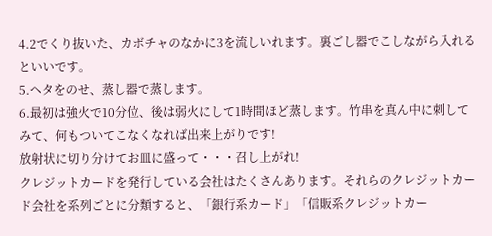4.2でくり抜いた、カボチャのなかに3を流しいれます。裏ごし器でこしながら入れるといいです。
5.ヘタをのせ、蒸し器で蒸します。
6.最初は強火で10分位、後は弱火にして1時間ほど蒸します。竹串を真ん中に刺してみて、何もついてこなくなれば出来上がりです!
放射状に切り分けてお皿に盛って・・・召し上がれ!
クレジットカードを発行している会社はたくさんあります。それらのクレジットカード会社を系列ごとに分類すると、「銀行系カード」「信販系クレジットカー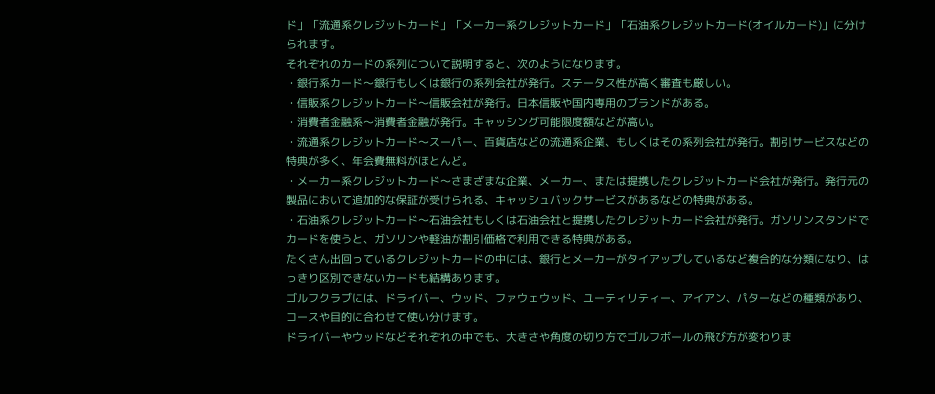ド」「流通系クレジットカード」「メーカー系クレジットカード」「石油系クレジットカード(オイルカード)」に分けられます。
それぞれのカードの系列について説明すると、次のようになります。
・銀行系カード〜銀行もしくは銀行の系列会社が発行。ステータス性が高く審査も厳しい。
・信販系クレジットカード〜信販会社が発行。日本信販や国内専用のブランドがある。
・消費者金融系〜消費者金融が発行。キャッシング可能限度額などが高い。
・流通系クレジットカード〜スーパー、百貨店などの流通系企業、もしくはその系列会社が発行。割引サービスなどの特典が多く、年会費無料がほとんど。
・メーカー系クレジットカード〜さまざまな企業、メーカー、または提携したクレジットカード会社が発行。発行元の製品において追加的な保証が受けられる、キャッシュバックサービスがあるなどの特典がある。
・石油系クレジットカード〜石油会社もしくは石油会社と提携したクレジットカード会社が発行。ガソリンスタンドでカードを使うと、ガソリンや軽油が割引価格で利用できる特典がある。
たくさん出回っているクレジットカードの中には、銀行とメーカーがタイアップしているなど複合的な分類になり、はっきり区別できないカードも結構あります。
ゴルフクラブには、ドライバー、ウッド、ファウェウッド、ユーティリティー、アイアン、パターなどの種類があり、コースや目的に合わせて使い分けます。
ドライバーやウッドなどそれぞれの中でも、大きさや角度の切り方でゴルフボールの飛び方が変わりま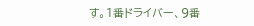す。1番ドライバー、9番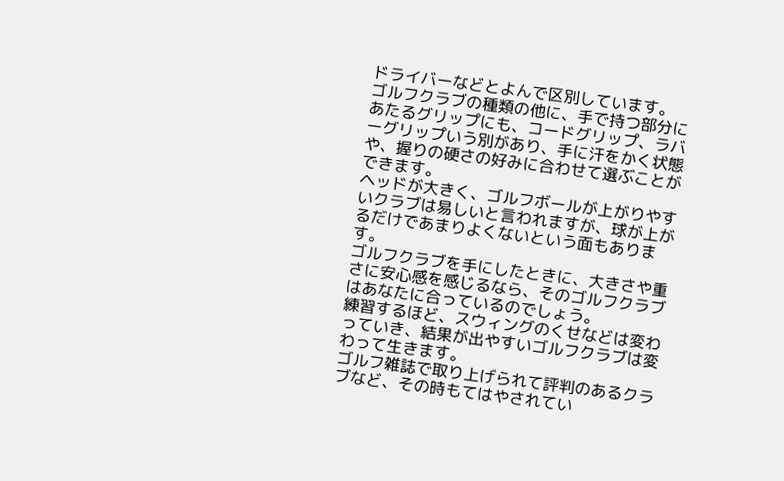ドライバーなどとよんで区別しています。
ゴルフクラブの種類の他に、手で持つ部分にあたるグリップにも、コードグリップ、ラバーグリップいう別があり、手に汗をかく状態や、握りの硬さの好みに合わせて選ぶことができます。
ヘッドが大きく、ゴルフボールが上がりやすいクラブは易しいと言われますが、球が上がるだけであまりよくないという面もあります。
ゴルフクラブを手にしたときに、大きさや重さに安心感を感じるなら、そのゴルフクラブはあなたに合っているのでしょう。
練習するほど、スウィングのくせなどは変わっていき、結果が出やすいゴルフクラブは変わって生きます。
ゴルフ雑誌で取り上げられて評判のあるクラブなど、その時もてはやされてい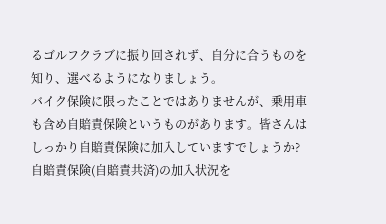るゴルフクラブに振り回されず、自分に合うものを知り、選べるようになりましょう。
バイク保険に限ったことではありませんが、乗用車も含め自賠責保険というものがあります。皆さんはしっかり自賠責保険に加入していますでしょうか?
自賠責保険(自賠責共済)の加入状況を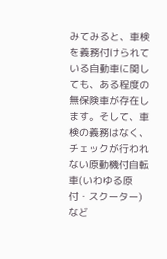みてみると、車検を義務付けられている自動車に関しても、ある程度の無保険車が存在します。そして、車検の義務はなく、チェックが行われない原動機付自転車(いわゆる原付・スクーター)など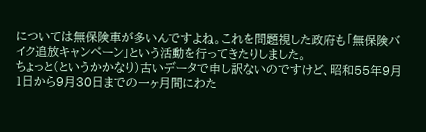については無保険車が多いんですよね。これを問題視した政府も「無保険バイク追放キャンペーン」という活動を行ってきたりしました。
ちょっと(というかかなり)古いデータで申し訳ないのですけど、昭和55年9月1日から9月30日までの一ヶ月間にわた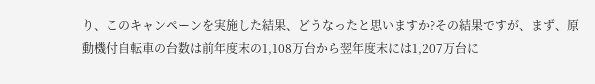り、このキャンペーンを実施した結果、どうなったと思いますか?その結果ですが、まず、原動機付自転車の台数は前年度末の1,108万台から翌年度末には1,207万台に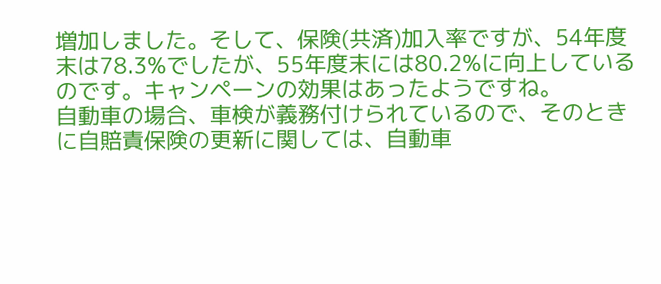増加しました。そして、保険(共済)加入率ですが、54年度末は78.3%でしたが、55年度末には80.2%に向上しているのです。キャンペーンの効果はあったようですね。
自動車の場合、車検が義務付けられているので、そのときに自賠責保険の更新に関しては、自動車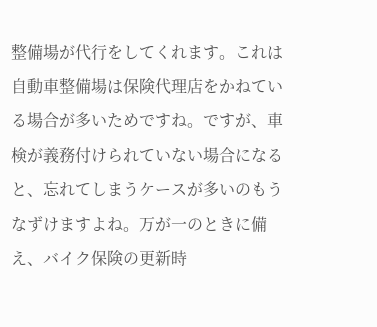整備場が代行をしてくれます。これは自動車整備場は保険代理店をかねている場合が多いためですね。ですが、車検が義務付けられていない場合になると、忘れてしまうケースが多いのもうなずけますよね。万が一のときに備え、バイク保険の更新時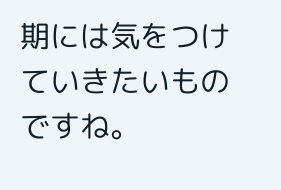期には気をつけていきたいものですね。